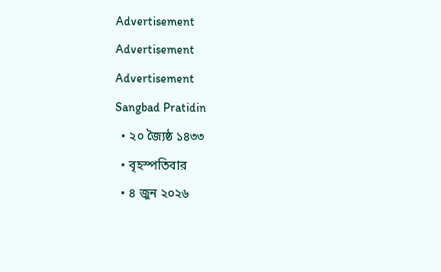Advertisement
Advertisement
Advertisement
Sangbad Pratidin
  • ২০ জ্যৈষ্ঠ ১৪৩৩
  • বৃহস্পতিবার
  • ৪ জুন ২০২৬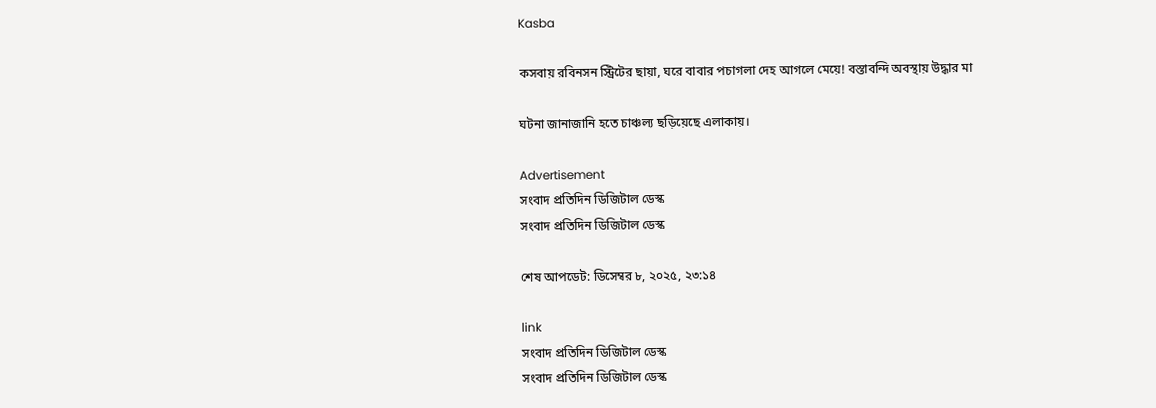Kasba

কসবায় রবিনসন স্ট্রিটের ছায়া, ঘরে বাবার পচাগলা দেহ আগলে মেয়ে! বস্তাবন্দি অবস্থায় উদ্ধার মা

ঘটনা জানাজানি হতে চাঞ্চল্য ছড়িয়েছে এলাকায়।

Advertisement
সংবাদ প্রতিদিন ডিজিটাল ডেস্ক
সংবাদ প্রতিদিন ডিজিটাল ডেস্ক

শেষ আপডেট: ডিসেম্বর ৮, ২০২৫, ২৩:১৪

link
সংবাদ প্রতিদিন ডিজিটাল ডেস্ক
সংবাদ প্রতিদিন ডিজিটাল ডেস্ক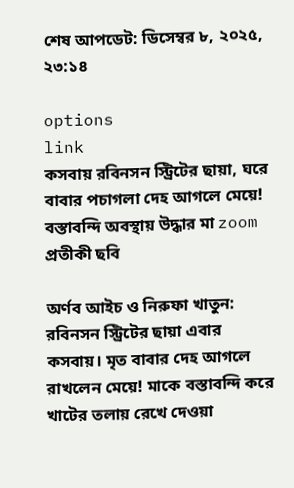শেষ আপডেট: ডিসেম্বর ৮, ২০২৫, ২৩:১৪

options
link
কসবায় রবিনসন স্ট্রিটের ছায়া, ঘরে বাবার পচাগলা দেহ আগলে মেয়ে! বস্তাবন্দি অবস্থায় উদ্ধার মা zoom
প্রতীকী ছবি

অর্ণব আইচ ও নিরুফা খাতুন: রবিনসন স্ট্রিটের ছায়া এবার কসবায়। মৃত বাবার দেহ আগলে রাখলেন মেয়ে! মাকে বস্তাবন্দি করে খাটের তলায় রেখে দেওয়া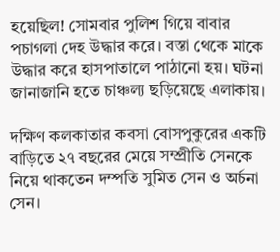হয়েছিল! সোমবার পুলিশ গিয়ে বাবার পচাগলা দেহ উদ্ধার করে। বস্তা থেকে মাকে উদ্ধার করে হাসপাতালে পাঠানো হয়। ঘটনা জানাজানি হতে চাঞ্চল্য ছড়িয়েছে এলাকায়।

দক্ষিণ কলকাতার কবসা বোসপুকুরের একটি বাড়িতে ২৭ বছরের মেয়ে সম্প্রীতি সেনকে নিয়ে থাকতেন দম্পতি সুমিত সেন ও অর্চনা সেন।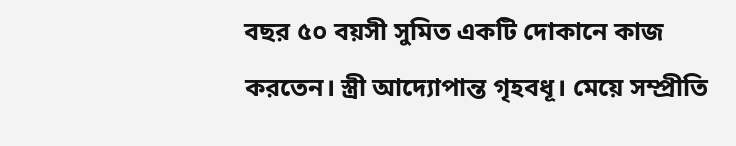বছর ৫০ বয়সী সুমিত একটি দোকানে কাজ করতেন। স্ত্রী আদ্যোপান্ত গৃহবধূ। মেয়ে সম্প্রীতি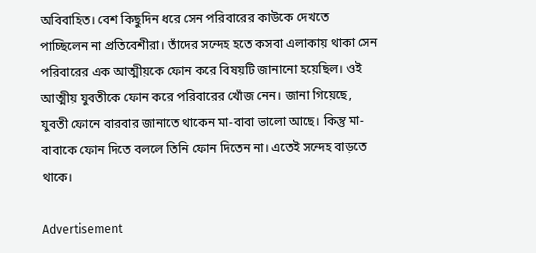অবিবাহিত। বেশ কিছুদিন ধরে সেন পরিবারের কাউকে দেখতে পাচ্ছিলেন না প্রতিবেশীরা। তাঁদের সন্দেহ হতে কসবা এলাকায় থাকা সেন পরিবারের এক আত্মীয়কে ফোন করে বিষয়টি জানানো হয়েছিল। ওই আত্মীয় যুবতীকে ফোন করে পরিবারের খোঁজ নেন। জানা গিয়েছে, যুবতী ফোনে বারবার জানাতে থাকেন মা-বাবা ভালো আছে। কিন্তু মা-বাবাকে ফোন দিতে বললে তিনি ফোন দিতেন না। এতেই সন্দেহ বাড়তে থাকে।

Advertisement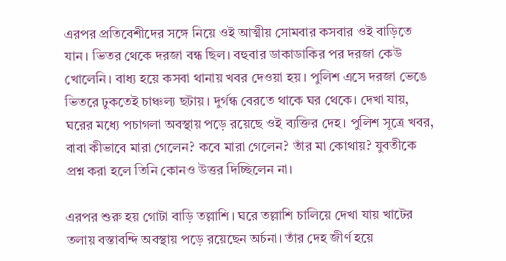এরপর প্রতিবেশীদের সঙ্গে নিয়ে ওই আত্মীয় সোমবার কসবার ওই বাড়িতে যান। ভিতর থেকে দরজা বন্ধ ছিল। বহুবার ডাকাডাকির পর দরজা কেউ খোলেনি। বাধ্য হয়ে কসবা থানায় খবর দেওয়া হয়। পুলিশ এসে দরজা ভেঙে ভিতরে ঢুকতেই চাঞ্চল্য ছটায়। দুর্গন্ধ বেরতে থাকে ঘর থেকে। দেখা যায়, ঘরের মধ্যে পচাগলা অবস্থায় পড়ে রয়েছে ওই ব্যক্তির দেহ। পুলিশ সূত্রে খবর, বাবা কীভাবে মারা গেলেন? কবে মারা গেলেন? তাঁর মা কোথায়? যুবতীকে প্রশ্ন করা হলে তিনি কোনও উত্তর দিচ্ছিলেন না।

এরপর শুরু হয় গোটা বাড়ি তল্লাশি। ঘরে তল্লাশি চালিয়ে দেখা যায় খাটের তলায় বস্তাবন্দি অবস্থায় পড়ে রয়েছেন অর্চনা। তাঁর দেহ জীর্ণ হয়ে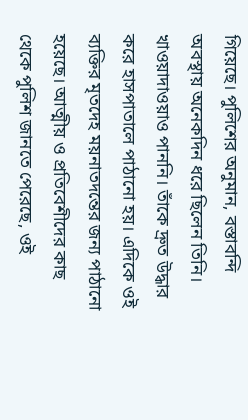গিয়েছে। পুলিশের অনুমান, বস্তাবন্দি অবস্থায় অনেকদিন ধরে ছিলেন তিনি। খাওয়াদাওয়াও পাননি। তাঁকে দ্রুত উদ্ধার করে হাসপাতালে পাঠানো হয়। এদিকে ওই ব্যক্তির মৃতদেহ ময়নাতদন্তের জন্য পাঠানো হয়েছে। আত্মীয় ও প্রতিবেশীদের কাছ থেকে পুলিশ জানতে পেরেছে, ওই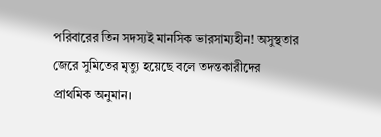পরিবারের তিন সদস্যই মানসিক ভারসাম‌্যহীন! অসুস্থতার জেরে সুমিতের মৃত্যু হয়েছে বলে তদন্তকারীদের প্রাথমিক অনুমান।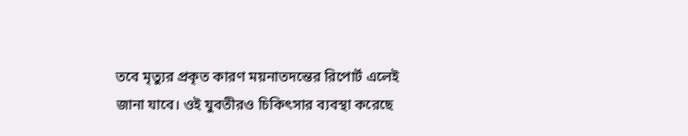তবে মৃত্যুর প্রকৃত কারণ ময়নাতদন্তের রিপোর্ট এলেই জানা যাবে। ওই যুবতীরও চিকিৎসার ব‌্যবস্থা করেছে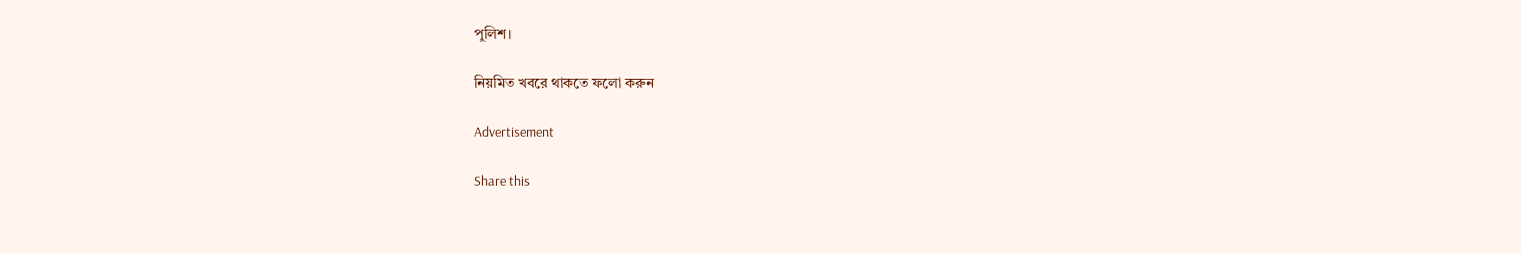পুলিশ।

নিয়মিত খবরে থাকতে ফলো করুন

Advertisement

Share this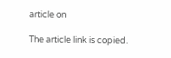article on

The article link is copied.